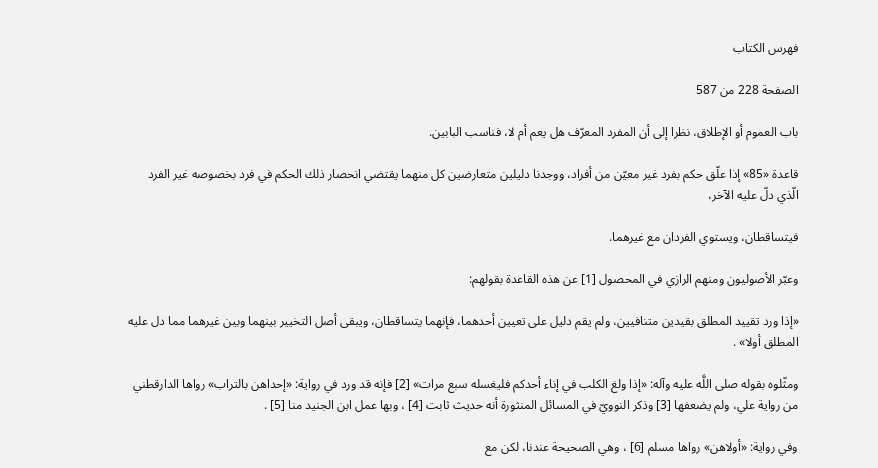فهرس الكتاب

الصفحة 228 من 587

باب العموم أو الإطلاق، نظرا إلى أن المفرد المعرّف هل يعم أم لا، فناسب البابين.

قاعدة «85» إذا علّق حكم بفرد غير معيّن من أفراد، ووجدنا دليلين متعارضين كل منهما يقتضي انحصار ذلك الحكم في فرد بخصوصه غير الفرد الّذي دلّ عليه الآخر،

فيتساقطان، ويستوي الفردان مع غيرهما.

وعبّر الأصوليون ومنهم الرازي في المحصول [1] عن هذه القاعدة بقولهم:

«إذا ورد تقييد المطلق بقيدين متنافيين، ولم يقم دليل على تعيين أحدهما، فإنهما يتساقطان، ويبقى أصل التخيير بينهما وبين غيرهما مما دل عليه المطلق أولا» .

ومثّلوه بقوله صلى اللَّه عليه وآله: «إذا ولغ الكلب في إناء أحدكم فليغسله سبع مرات» [2] فإنه قد ورد في رواية: «إحداهن بالتراب» رواها الدارقطني من رواية علي، ولم يضعفها [3] وذكر النوويّ في المسائل المنثورة أنه حديث ثابت [4] ، وبها عمل ابن الجنيد منا [5] .

وفي رواية: «أولاهن» رواها مسلم [6] ، وهي الصحيحة عندنا، لكن مع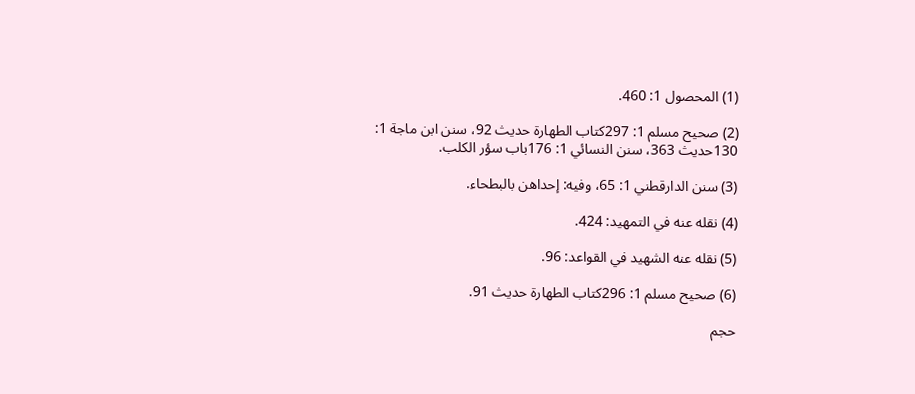(1) المحصول 1: 460.

(2) صحيح مسلم 1: 297كتاب الطهارة حديث 92، سنن ابن ماجة 1: 130حديث 363، سنن النسائي 1: 176باب سؤر الكلب.

(3) سنن الدارقطني 1: 65، وفيه: إحداهن بالبطحاء.

(4) نقله عنه في التمهيد: 424.

(5) نقله عنه الشهيد في القواعد: 96.

(6) صحيح مسلم 1: 296كتاب الطهارة حديث 91.

حجم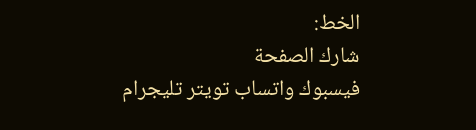الخط:
شارك الصفحة
فيسبوك واتساب تويتر تليجرام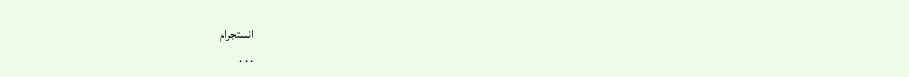انستجرام
. . .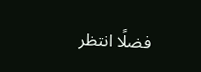فضلًا انتظر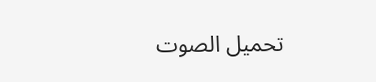تحميل الصوت